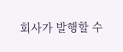회사가 발행할 수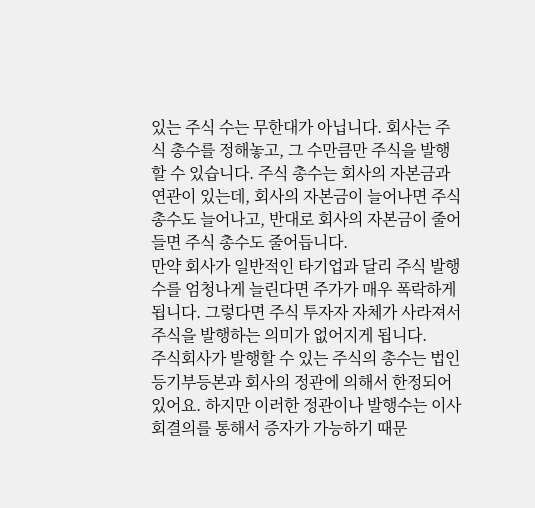있는 주식 수는 무한대가 아닙니다. 회사는 주식 총수를 정해놓고, 그 수만큼만 주식을 발행할 수 있습니다. 주식 총수는 회사의 자본금과 연관이 있는데, 회사의 자본금이 늘어나면 주식 총수도 늘어나고, 반대로 회사의 자본금이 줄어들면 주식 총수도 줄어듭니다.
만약 회사가 일반적인 타기업과 달리 주식 발행 수를 엄청나게 늘린다면 주가가 매우 폭락하게 됩니다. 그렇다면 주식 투자자 자체가 사라져서 주식을 발행하는 의미가 없어지게 됩니다.
주식회사가 발행할 수 있는 주식의 총수는 법인등기부등본과 회사의 정관에 의해서 한정되어 있어요. 하지만 이러한 정관이나 발행수는 이사회결의를 통해서 증자가 가능하기 때문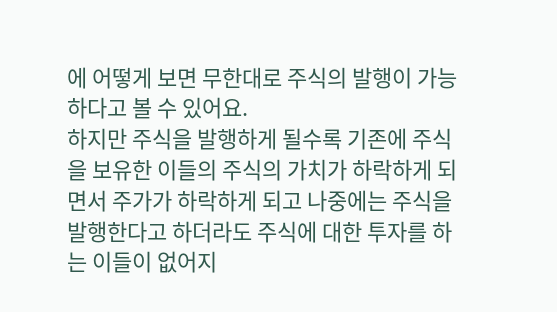에 어떻게 보면 무한대로 주식의 발행이 가능하다고 볼 수 있어요.
하지만 주식을 발행하게 될수록 기존에 주식을 보유한 이들의 주식의 가치가 하락하게 되면서 주가가 하락하게 되고 나중에는 주식을 발행한다고 하더라도 주식에 대한 투자를 하는 이들이 없어지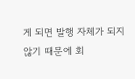게 되면 발행 자체가 되지 않기 때문에 회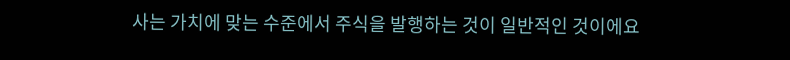사는 가치에 맞는 수준에서 주식을 발행하는 것이 일반적인 것이에요